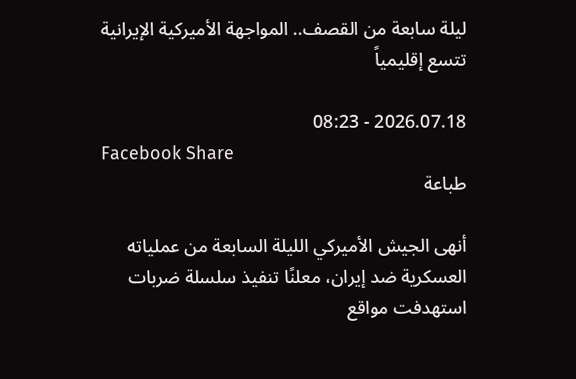ليلة سابعة من القصف.. المواجهة الأميركية الإيرانية تتسع إقليمياً

2026.07.18 - 08:23
Facebook Share
طباعة

أنهى الجيش الأميركي الليلة السابعة من عملياته العسكرية ضد إيران، معلنًا تنفيذ سلسلة ضربات استهدفت مواقع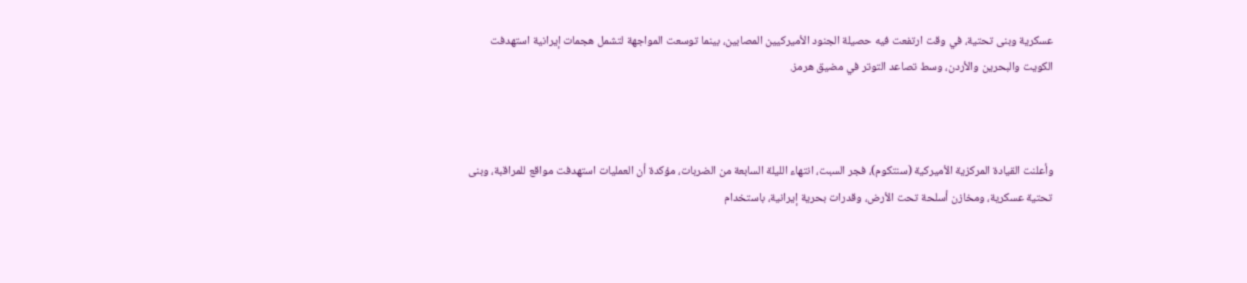عسكرية وبنى تحتية، في وقت ارتفعت فيه حصيلة الجنود الأميركيين المصابين، بينما توسعت المواجهة لتشمل هجمات إيرانية استهدفت الكويت والبحرين والأردن، وسط تصاعد التوتر في مضيق هرمز.



وأعلنت القيادة المركزية الأميركية (سنتكوم)، فجر السبت، انتهاء الليلة السابعة من الضربات، مؤكدة أن العمليات استهدفت مواقع للمراقبة، وبنى تحتية عسكرية، ومخازن أسلحة تحت الأرض، وقدرات بحرية إيرانية، باستخدام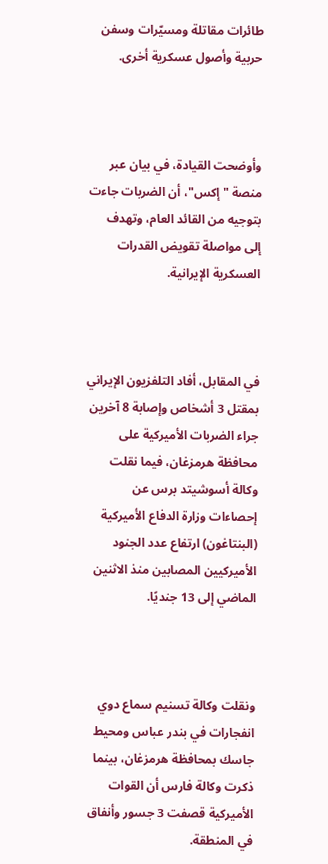طائرات مقاتلة ومسيّرات وسفن حربية وأصول عسكرية أخرى.



وأوضحت القيادة، في بيان عبر منصة "إكس"، أن الضربات جاءت بتوجيه من القائد العام، وتهدف إلى مواصلة تقويض القدرات العسكرية الإيرانية.



في المقابل، أفاد التلفزيون الإيراني بمقتل 3 أشخاص وإصابة 8 آخرين جراء الضربات الأميركية على محافظة هرمزغان، فيما نقلت وكالة أسوشيتد برس عن إحصاءات وزارة الدفاع الأميركية (البنتاغون) ارتفاع عدد الجنود الأميركيين المصابين منذ الاثنين الماضي إلى 13 جنديًا.



ونقلت وكالة تسنيم سماع دوي انفجارات في بندر عباس ومحيط جاسك بمحافظة هرمزغان، بينما ذكرت وكالة فارس أن القوات الأميركية قصفت 3 جسور وأنفاق في المنطقة.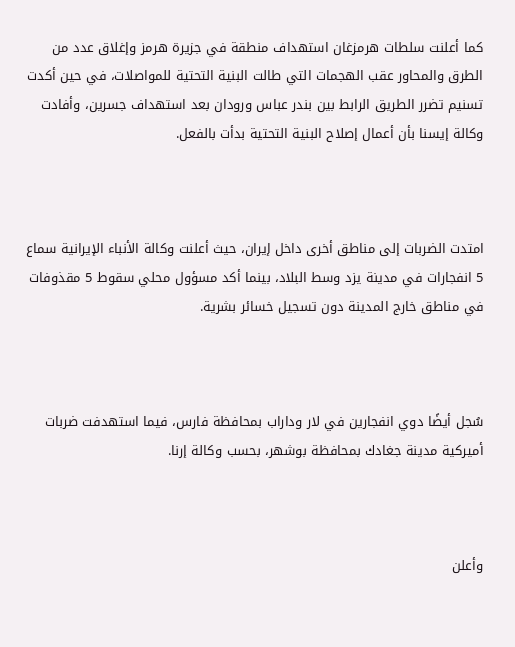كما أعلنت سلطات هرمزغان استهداف منطقة في جزيرة هرمز وإغلاق عدد من الطرق والمحاور عقب الهجمات التي طالت البنية التحتية للمواصلات، في حين أكدت تسنيم تضرر الطريق الرابط بين بندر عباس ورودان بعد استهداف جسرين، وأفادت وكالة إيسنا بأن أعمال إصلاح البنية التحتية بدأت بالفعل.



امتدت الضربات إلى مناطق أخرى داخل إيران، حيث أعلنت وكالة الأنباء الإيرانية سماع 5 انفجارات في مدينة يزد وسط البلاد، بينما أكد مسؤول محلي سقوط 5 مقذوفات في مناطق خارج المدينة دون تسجيل خسائر بشرية.



سُجل أيضًا دوي انفجارين في لار وداراب بمحافظة فارس، فيما استهدفت ضربات أميركية مدينة جغادك بمحافظة بوشهر، بحسب وكالة إرنا.



وأعلن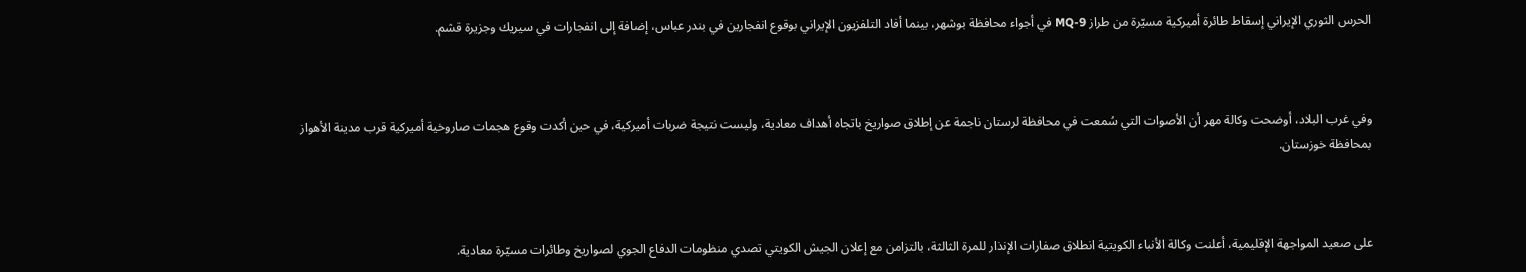الحرس الثوري الإيراني إسقاط طائرة أميركية مسيّرة من طراز MQ-9 في أجواء محافظة بوشهر، بينما أفاد التلفزيون الإيراني بوقوع انفجارين في بندر عباس، إضافة إلى انفجارات في سيريك وجزيرة قشم.



وفي غرب البلاد، أوضحت وكالة مهر أن الأصوات التي سُمعت في محافظة لرستان ناجمة عن إطلاق صواريخ باتجاه أهداف معادية، وليست نتيجة ضربات أميركية، في حين أكدت وقوع هجمات صاروخية أميركية قرب مدينة الأهواز بمحافظة خوزستان.



على صعيد المواجهة الإقليمية، أعلنت وكالة الأنباء الكويتية انطلاق صفارات الإنذار للمرة الثالثة، بالتزامن مع إعلان الجيش الكويتي تصدي منظومات الدفاع الجوي لصواريخ وطائرات مسيّرة معادية.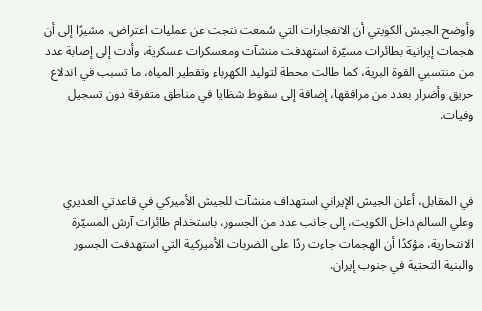وأوضح الجيش الكويتي أن الانفجارات التي سُمعت نتجت عن عمليات اعتراض، مشيرًا إلى أن هجمات إيرانية بطائرات مسيّرة استهدفت منشآت ومعسكرات عسكرية، وأدت إلى إصابة عدد من منتسبي القوة البرية، كما طالت محطة لتوليد الكهرباء وتقطير المياه، ما تسبب في اندلاع حريق وأضرار بعدد من مرافقها، إضافة إلى سقوط شظايا في مناطق متفرقة دون تسجيل وفيات.



في المقابل، أعلن الجيش الإيراني استهداف منشآت للجيش الأميركي في قاعدتي العديري وعلي السالم داخل الكويت، إلى جانب عدد من الجسور، باستخدام طائرات آرش المسيّرة الانتحارية، مؤكدًا أن الهجمات جاءت ردًا على الضربات الأميركية التي استهدفت الجسور والبنية التحتية في جنوب إيران.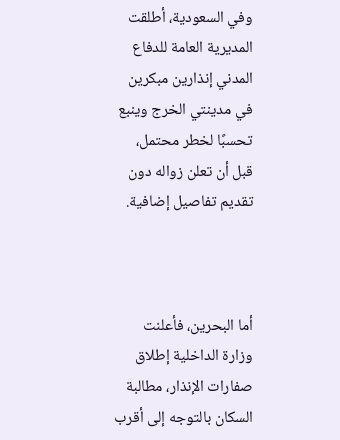وفي السعودية، أطلقت المديرية العامة للدفاع المدني إنذارين مبكرين في مدينتي الخرج وينبع تحسبًا لخطر محتمل، قبل أن تعلن زواله دون تقديم تفاصيل إضافية.



أما البحرين، فأعلنت وزارة الداخلية إطلاق صفارات الإنذار، مطالبة السكان بالتوجه إلى أقرب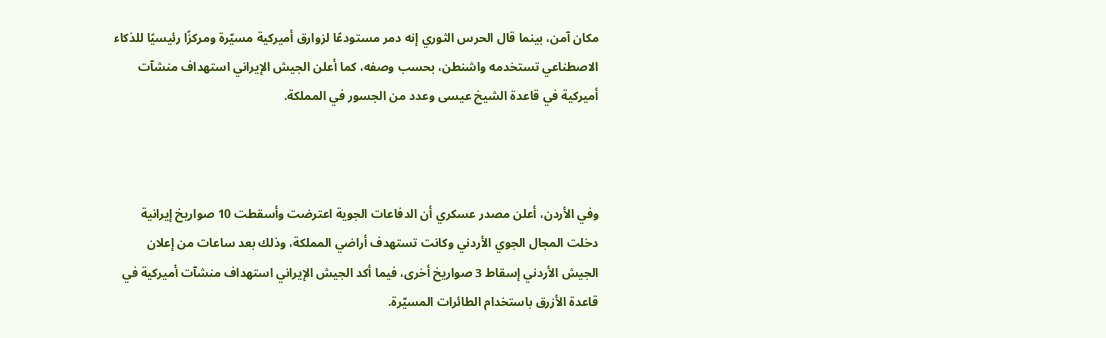مكان آمن، بينما قال الحرس الثوري إنه دمر مستودعًا لزوارق أميركية مسيّرة ومركزًا رئيسيًا للذكاء الاصطناعي تستخدمه واشنطن، بحسب وصفه، كما أعلن الجيش الإيراني استهداف منشآت أميركية في قاعدة الشيخ عيسى وعدد من الجسور في المملكة.



وفي الأردن، أعلن مصدر عسكري أن الدفاعات الجوية اعترضت وأسقطت 10 صواريخ إيرانية دخلت المجال الجوي الأردني وكانت تستهدف أراضي المملكة، وذلك بعد ساعات من إعلان الجيش الأردني إسقاط 3 صواريخ أخرى، فيما أكد الجيش الإيراني استهداف منشآت أميركية في قاعدة الأزرق باستخدام الطائرات المسيّرة.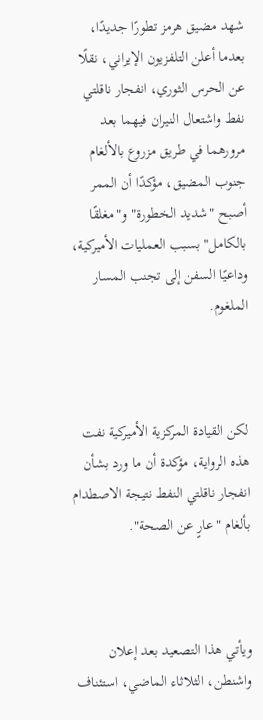شهد مضيق هرمز تطورًا جديدًا، بعدما أعلن التلفزيون الإيراني، نقلًا عن الحرس الثوري، انفجار ناقلتي نفط واشتعال النيران فيهما بعد مرورهما في طريق مزروع بالألغام جنوب المضيق، مؤكدًا أن الممر أصبح "شديد الخطورة" و"مغلقًا بالكامل" بسبب العمليات الأميركية، وداعيًا السفن إلى تجنب المسار الملغوم.



لكن القيادة المركزية الأميركية نفت هذه الرواية، مؤكدة أن ما ورد بشأن انفجار ناقلتي النفط نتيجة الاصطدام بألغام "عارٍ عن الصحة".



ويأتي هذا التصعيد بعد إعلان واشنطن، الثلاثاء الماضي، استئناف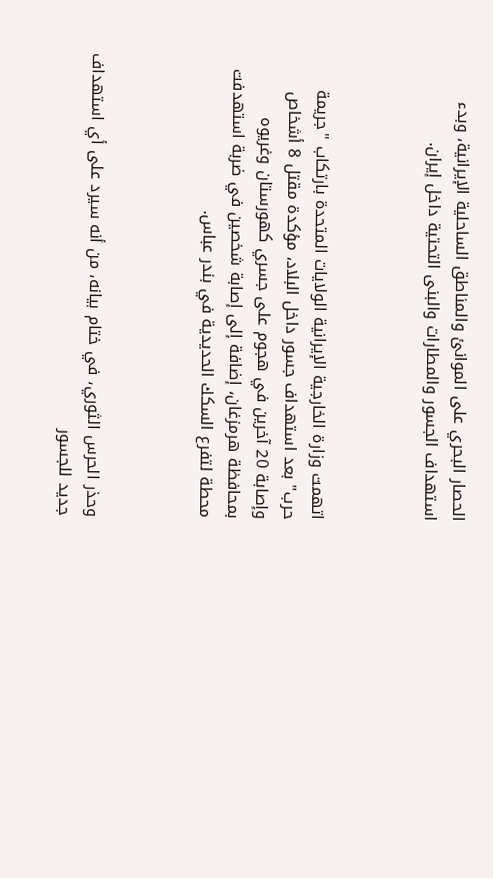الحصار البحري على الموانئ والمناطق الساحلية الإيرانية، وبدء استهداف الجسور والمطارات والبنى التحتية داخل إيران.



اتهمت وزارة الخارجية الإيرانية الولايات المتحدة بارتكاب "جريمة حرب" بعد استهداف جسور داخل البلاد، مؤكدة مقتل 8 أشخاص وإصابة 20 آخرين في هجوم على جسري كهورستان وغريوه بمحافظة هرمزغان، إضافة إلى إصابة شخصين في ضربة استهدفت محطة لتفرع السكك الحديدية في بندر عباس.



وحذر الحرس الثوري، في ختام بيانه، من أنه سيرد على أي استهداف جديد للجسور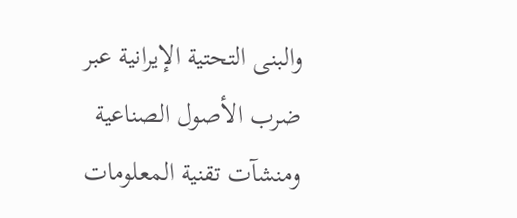والبنى التحتية الإيرانية عبر ضرب الأصول الصناعية ومنشآت تقنية المعلومات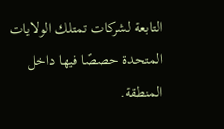التابعة لشركات تمتلك الولايات المتحدة حصصًا فيها داخل المنطقة.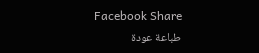Facebook Share
طباعة عودة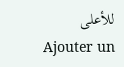للأعلى
Ajouter un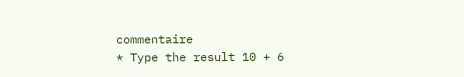commentaire
* Type the result 10 + 6